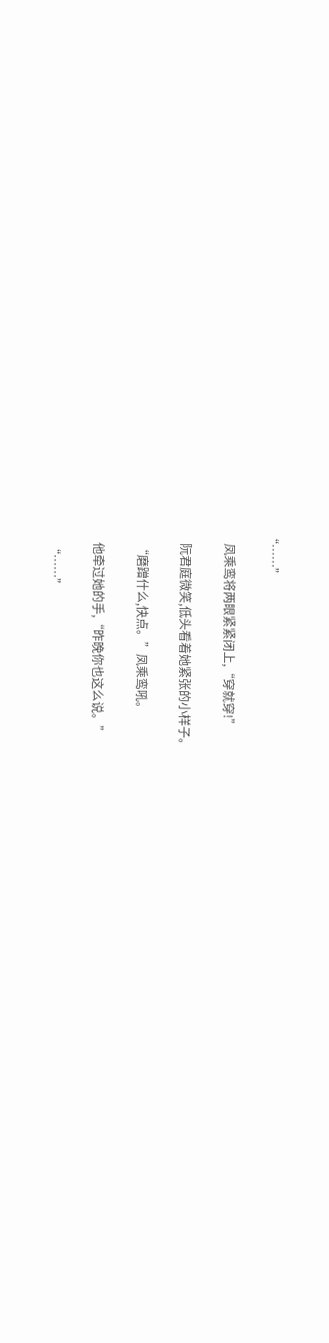“……”

    凤乘鸾将两眼紧紧闭上,“穿就穿!”

    阮君庭微笑,低头看着她紧张的小样子。

    “磨蹭什么,快点。”凤乘鸾吼。

    他牵过她的手,“昨晚你也这么说。”

    “……”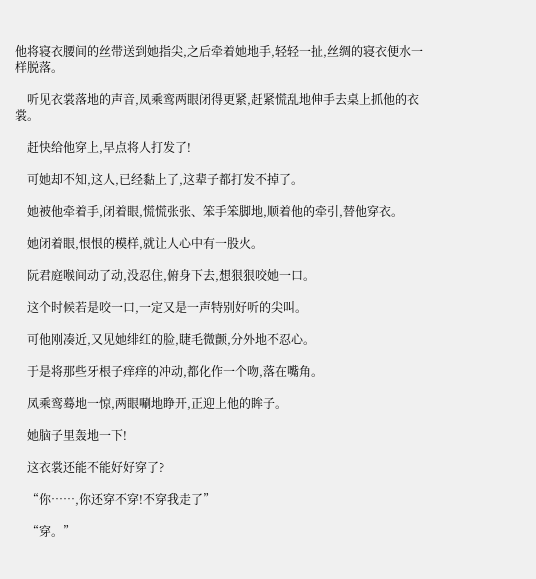他将寝衣腰间的丝带送到她指尖,之后牵着她地手,轻轻一扯,丝绸的寝衣便水一样脱落。

    听见衣裳落地的声音,凤乘鸾两眼闭得更紧,赶紧慌乱地伸手去桌上抓他的衣裳。

    赶快给他穿上,早点将人打发了!

    可她却不知,这人,已经黏上了,这辈子都打发不掉了。

    她被他牵着手,闭着眼,慌慌张张、笨手笨脚地,顺着他的牵引,替他穿衣。

    她闭着眼,恨恨的模样,就让人心中有一股火。

    阮君庭喉间动了动,没忍住,俯身下去,想狠狠咬她一口。

    这个时候若是咬一口,一定又是一声特别好听的尖叫。

    可他刚凑近,又见她绯红的脸,睫毛微颤,分外地不忍心。

    于是将那些牙根子痒痒的冲动,都化作一个吻,落在嘴角。

    凤乘鸾蓦地一惊,两眼唰地睁开,正迎上他的眸子。

    她脑子里轰地一下!

    这衣裳还能不能好好穿了?

    “你……,你还穿不穿!不穿我走了”

    “穿。”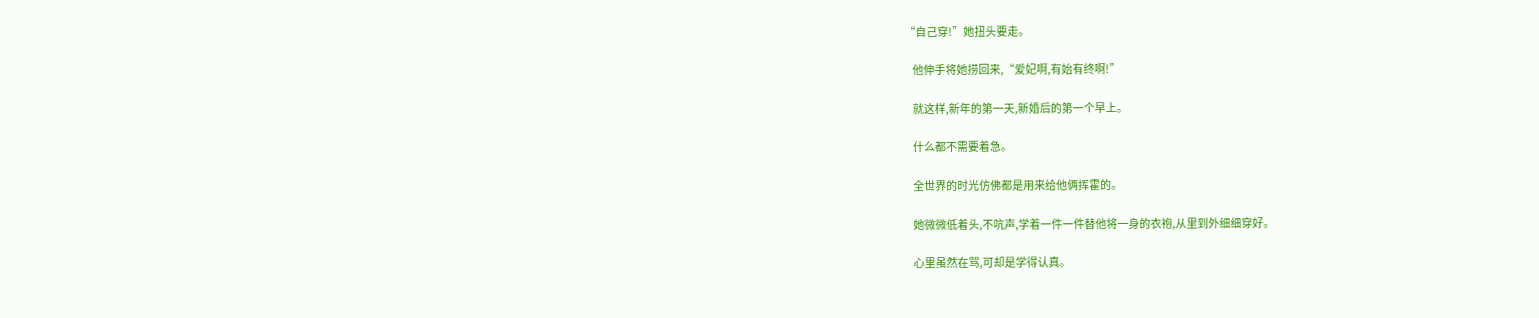“自己穿!”她扭头要走。

    他伸手将她捞回来,“爱妃啊,有始有终啊!”

    就这样,新年的第一天,新婚后的第一个早上。

    什么都不需要着急。

    全世界的时光仿佛都是用来给他俩挥霍的。

    她微微低着头,不吭声,学着一件一件替他将一身的衣袍,从里到外细细穿好。

    心里虽然在骂,可却是学得认真。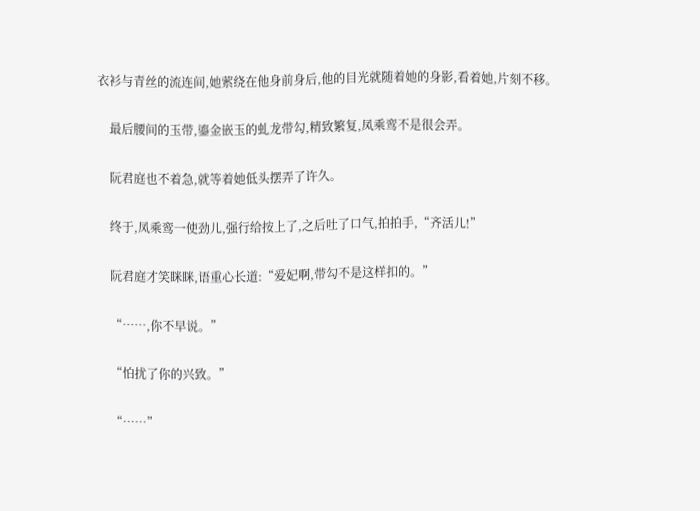衣衫与青丝的流连间,她萦绕在他身前身后,他的目光就随着她的身影,看着她,片刻不移。

    最后腰间的玉带,鎏金嵌玉的虬龙带勾,精致繁复,凤乘鸾不是很会弄。

    阮君庭也不着急,就等着她低头摆弄了许久。

    终于,凤乘鸾一使劲儿,强行给按上了,之后吐了口气,拍拍手,“齐活儿!”

    阮君庭才笑眯眯,语重心长道:“爱妃啊,带勾不是这样扣的。”

    “……,你不早说。”

    “怕扰了你的兴致。”

    “……”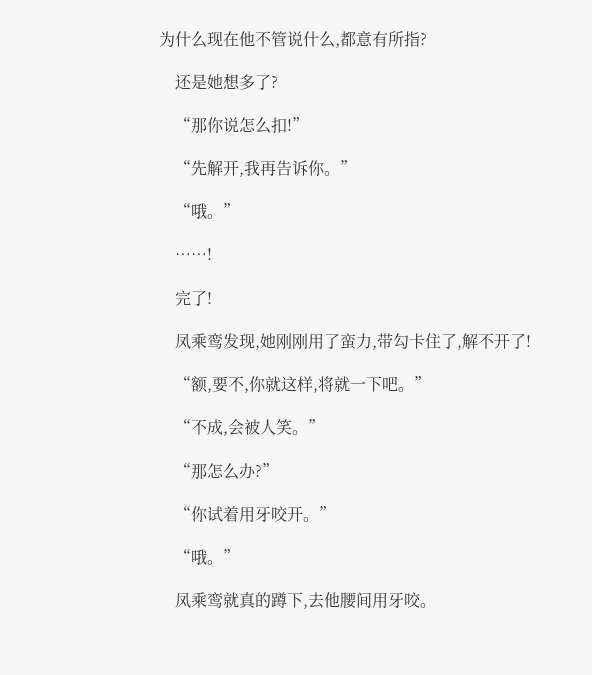为什么现在他不管说什么,都意有所指?

    还是她想多了?

    “那你说怎么扣!”

    “先解开,我再告诉你。”

    “哦。”

    ……!

    完了!

    凤乘鸾发现,她刚刚用了蛮力,带勾卡住了,解不开了!

    “额,要不,你就这样,将就一下吧。”

    “不成,会被人笑。”

    “那怎么办?”

    “你试着用牙咬开。”

    “哦。”

    凤乘鸾就真的蹲下,去他腰间用牙咬。